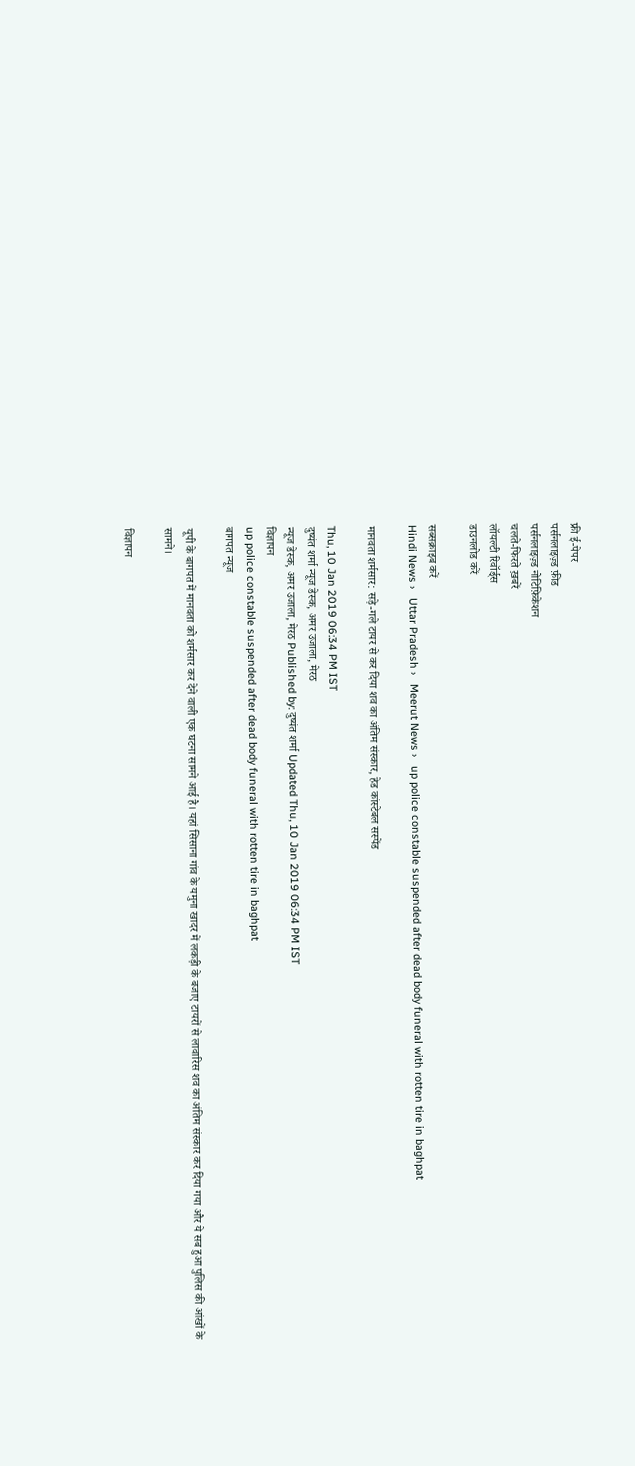फ्री ई-पेपर
पर्सनलाइज़्ड फ़ीड
पर्सनलाइज़्ड नोटिफ़िकेशन
चलते-फिरते ख़बरें
लॉयल्टी रिवॉर्ड्स
डाउनलोड करें

सब्सक्राइब करें
Hindi News ›   Uttar Pradesh ›   Meerut News ›   up police constable suspended after dead body funeral with rotten tire in baghpat

मानवता शर्मसार: सड़े-गले टायर से कर दिया शव का अंतिम संस्कार, हेड कांस्टेबल सस्पेंड

Thu, 10 Jan 2019 06:34 PM IST
दुष्यंत शर्मा न्यूज डेस्क, अमर उजाला, मेरठ
न्यूज डेस्क, अमर उजाला, मेरठ Published by: दुष्यंत शर्मा Updated Thu, 10 Jan 2019 06:34 PM IST
विज्ञापन
up police constable suspended after dead body funeral with rotten tire in baghpat
बागपत न्यूज

यूपी के बागपत में मानवता को शर्मसार कर देने वाली एक घटना सामने आई है। यहां सिसाना गांव के यमुना खादर में लकड़ी के बजाए टायरों से लावारिस शव का अंतिम संस्कार कर दिया गया और ये सब हुआ पुलिस की आंखों के सामने।

विज्ञापन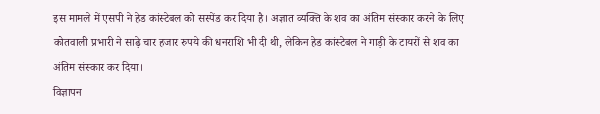इस मामले में एसपी ने हेड कांस्टेबल को सस्पेंड कर दिया है। अज्ञात व्यक्ति के शव का अंतिम संस्कार करने के लिए कोतवाली प्रभारी ने साढ़े चार हजार रुपये की धनराशि भी दी थी, लेकिन हेड कांस्टेबल ने गाड़ी के टायरों से शव का अंतिम संस्कार कर दिया।
विज्ञापन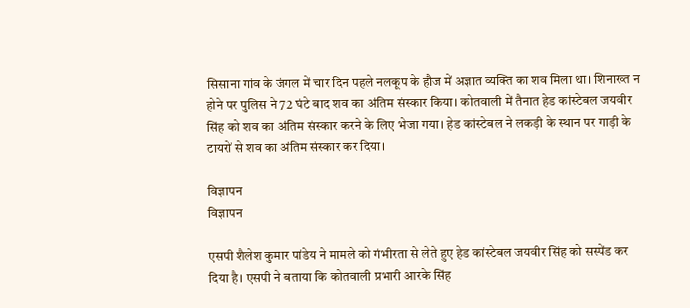सिसाना गांव के जंगल में चार दिन पहले नलकूप के हौज में अज्ञात व्यक्ति का शव मिला था। शिनाख्त न होने पर पुलिस ने 72 घंटे बाद शव का अंतिम संस्कार किया। कोतवाली में तैनात हेड कांस्टेबल जयवीर सिंह को शव का अंतिम संस्कार करने के लिए भेजा गया। हेड कांस्टेबल ने लकड़ी के स्थान पर गाड़ी के टायरों से शव का अंतिम संस्कार कर दिया।

विज्ञापन
विज्ञापन

एसपी शैलेश कुमार पांडेय ने मामले को गंभीरता से लेते हुए हेड कांस्टेबल जयवीर सिंह को सस्पेंड कर दिया है। एसपी ने बताया कि कोतवाली प्रभारी आरके सिंह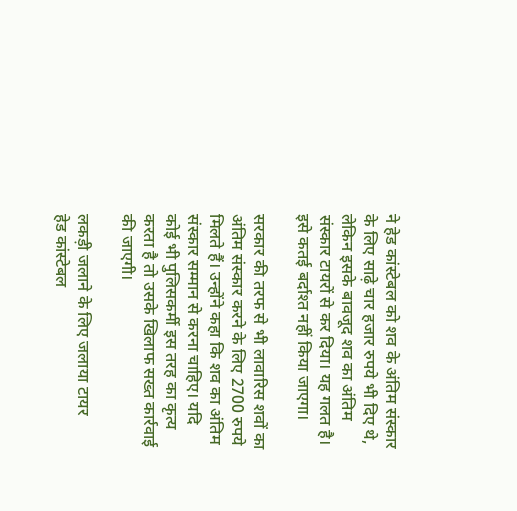ने हेड कांस्टेबल को शव के अंतिम संस्कार के लिए साढ़े चार हजार रुपये भी दिए थे, लेकिन इसके बावजूद शव का अंतिम संस्कार टायरों से कर दिया। यह गलत है। इसे कतई बर्दाश्त नहीं किया जाएगा।

सरकार की तरफ से भी लावारिस शवों का अंतिम संस्कार करने के लिए 2700 रुपये मिलते हैं। उन्होंने कहा कि शव का अंतिम संस्कार सम्मान से करना चाहिए। यदि कोई भी पुलिसकर्मी इस तरह का कृत्य करता है तो उसके खिलाफ सख्त कार्रवाई की जाएगी।

लकड़ी जलाने के लिए जलाया टायर
हेड कांस्टेबल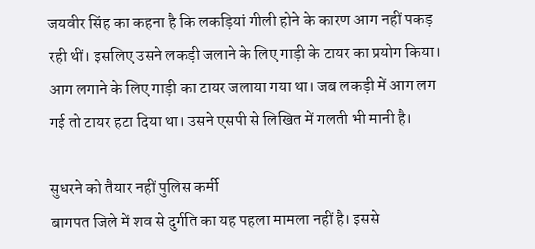जयवीर सिंह का कहना है कि लकड़ियां गीली होने के कारण आग नहीं पकड़ रही थीं। इसलिए उसने लकड़ी जलाने के लिए गाड़ी के टायर का प्रयोग किया। आग लगाने के लिए गाड़ी का टायर जलाया गया था। जब लकड़ी में आग लग गई तो टायर हटा दिया था। उसने एसपी से लिखित में गलती भी मानी है।

सुधरने को तैयार नहीं पुलिस कर्मी
बागपत जिले में शव से दुर्गति का यह पहला मामला नहीं है। इससे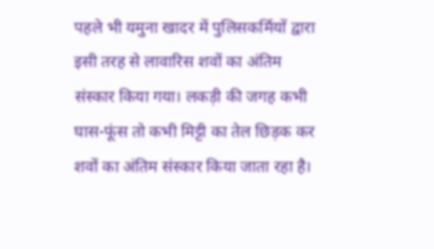पहले भी यमुना खादर में पुलिसकर्मियों द्वारा इसी तरह से लावारिस शवों का अंतिम संस्कार किया गया। लकड़ी की जगह कभी घास-फूंस तो कभी मिट्टी का तेल छिड़क कर शवों का अंतिम संस्कार किया जाता रहा है।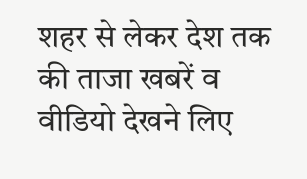शहर से लेकर देश तक की ताजा खबरें व वीडियो देखने लिए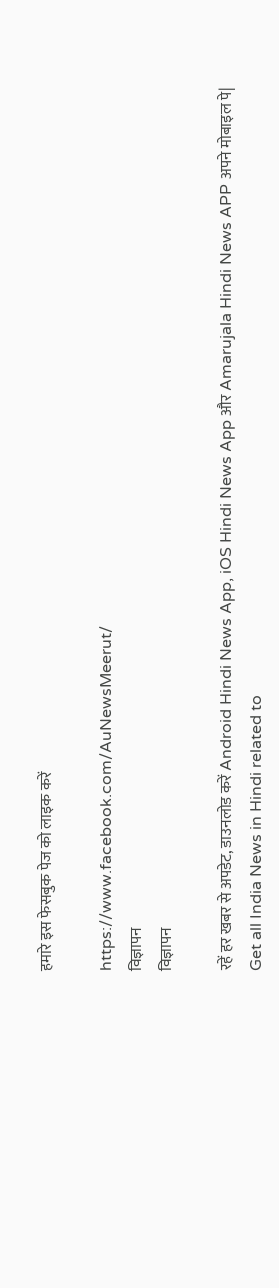हमारे इस फेसबुक पेज को लाइक करें

https://www.facebook.com/AuNewsMeerut/
विज्ञापन
विज्ञापन

रहें हर खबर से अपडेट, डाउनलोड करें Android Hindi News App, iOS Hindi News App और Amarujala Hindi News APP अपने मोबाइल पे|
Get all India News in Hindi related to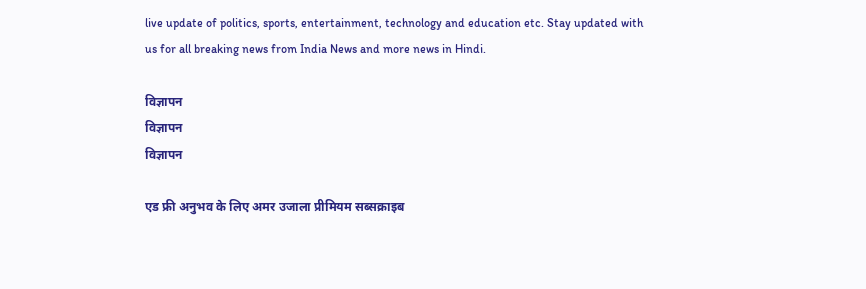live update of politics, sports, entertainment, technology and education etc. Stay updated with us for all breaking news from India News and more news in Hindi.

विज्ञापन
विज्ञापन
विज्ञापन

एड फ्री अनुभव के लिए अमर उजाला प्रीमियम सब्सक्राइब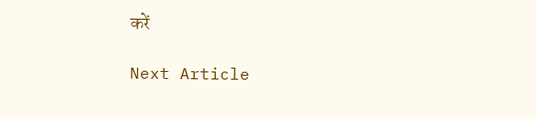करें

Next Article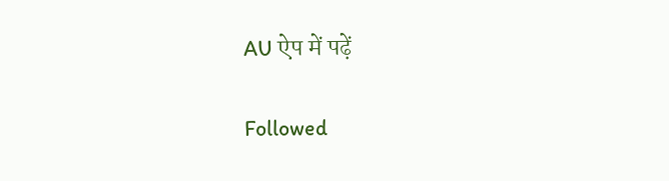AU ऐप में पढ़ें

Followed